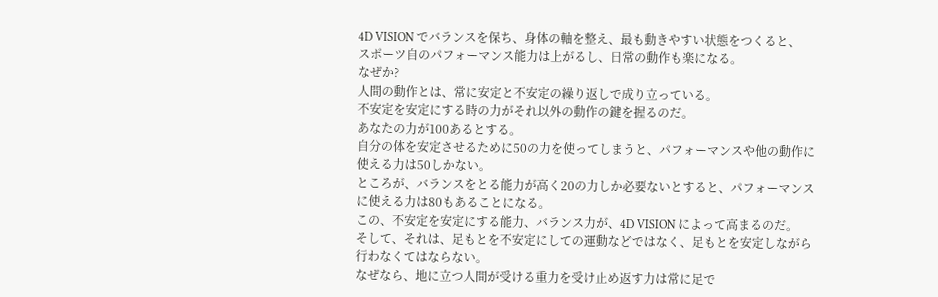4D VISION でバランスを保ち、身体の軸を整え、最も動きやすい状態をつくると、
スポーツ自のパフォーマンス能力は上がるし、日常の動作も楽になる。
なぜか?
人間の動作とは、常に安定と不安定の繰り返しで成り立っている。
不安定を安定にする時の力がそれ以外の動作の鍵を握るのだ。
あなたの力が100あるとする。
自分の体を安定させるために50の力を使ってしまうと、パフォーマンスや他の動作に使える力は50しかない。
ところが、バランスをとる能力が高く20の力しか必要ないとすると、パフォーマンスに使える力は80もあることになる。
この、不安定を安定にする能力、バランス力が、4D VISION によって高まるのだ。
そして、それは、足もとを不安定にしての運動などではなく、足もとを安定しながら行わなくてはならない。
なぜなら、地に立つ人間が受ける重力を受け止め返す力は常に足で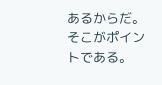あるからだ。
そこがポイントである。